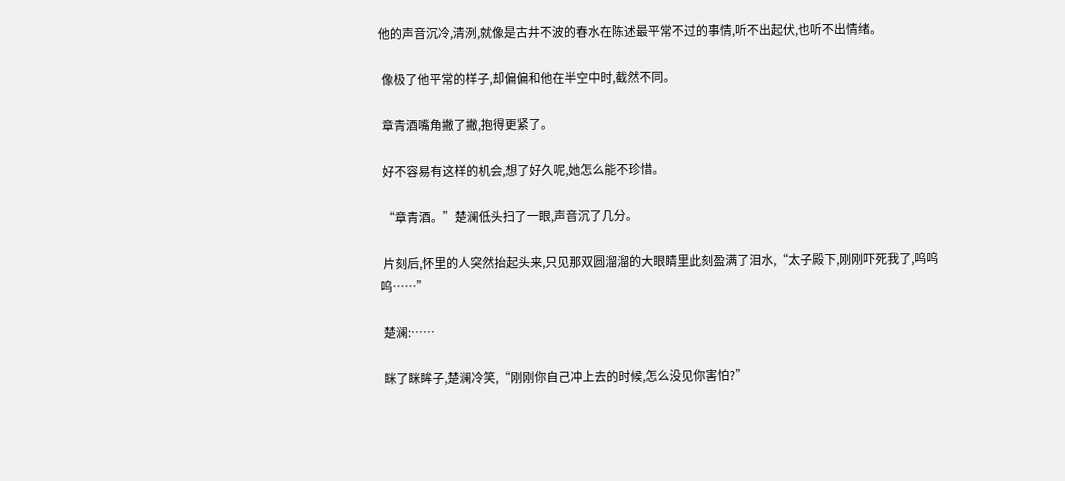他的声音沉冷,清洌,就像是古井不波的春水在陈述最平常不过的事情,听不出起伏,也听不出情绪。

 像极了他平常的样子,却偏偏和他在半空中时,截然不同。

 章青酒嘴角撇了撇,抱得更紧了。

 好不容易有这样的机会,想了好久呢,她怎么能不珍惜。

 “章青酒。”楚澜低头扫了一眼,声音沉了几分。

 片刻后,怀里的人突然抬起头来,只见那双圆溜溜的大眼睛里此刻盈满了泪水,“太子殿下,刚刚吓死我了,呜呜呜……”

 楚澜:……

 眯了眯眸子,楚澜冷笑,“刚刚你自己冲上去的时候,怎么没见你害怕?”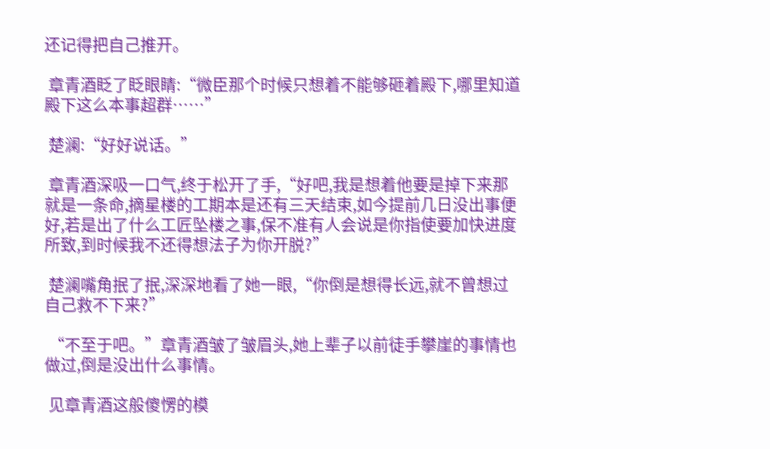还记得把自己推开。

 章青酒眨了眨眼睛:“微臣那个时候只想着不能够砸着殿下,哪里知道殿下这么本事超群……”

 楚澜:“好好说话。”

 章青酒深吸一口气,终于松开了手,“好吧,我是想着他要是掉下来那就是一条命,摘星楼的工期本是还有三天结束,如今提前几日没出事便好,若是出了什么工匠坠楼之事,保不准有人会说是你指使要加快进度所致,到时候我不还得想法子为你开脱?”

 楚澜嘴角抿了抿,深深地看了她一眼,“你倒是想得长远,就不曾想过自己救不下来?”

 “不至于吧。”章青酒皱了皱眉头,她上辈子以前徒手攀崖的事情也做过,倒是没出什么事情。

 见章青酒这般傻愣的模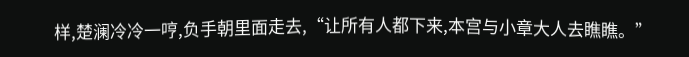样,楚澜冷冷一哼,负手朝里面走去,“让所有人都下来,本宫与小章大人去瞧瞧。”